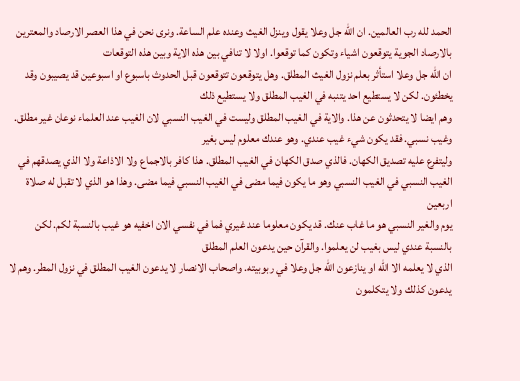الحمد لله رب العالمين. ان الله جل وعلا يقول وينزل الغيث وعنده علم الساعة. ونرى نحن في هذا العصر الارصاد والمعترين بالارصاد الجوية يتوقعون اشياء وتكون كما توقعوا. اولا لا تنافي بين هذه الاية وبين هذه التوقعات
ان الله جل وعلا استأثر بعلم نزول الغيث المطلق. وهل يتوقعون تتوقعون قبل الحدوث باسبوع او اسبوعين قد يصيبون وقد يخطئون. لكن لا يستطيع احد يتنبه في الغيب المطلق ولا يستطيع ذلك
وهم ايضا لا يتحدثون عن هذا. والاية في الغيب المطلق وليست في الغيب النسبي لان الغيب عند العلماء نوعان غير مطلق. وغيب نسبي. فقد يكون شيء غيب عندي. وهو عندك معلوم ليس بغير
وليتفرع عليه تصديق الكهان. فالذي صدق الكهان في الغيب المطلق. هذا كافر بالاجماع ولا الاذاعة ولا الذي يصدقهم في الغيب النسبي في الغيب النسبي وهو ما يكون فيما مضى في الغيب النسبي فيما مضى. وهذا هو الذي لا تقبل له صلاة اربعين
يوم والغير النسبي هو ما غاب عنك. قد يكون معلوما عند غيري فما في نفسي الان اخفيه هو غيب بالنسبة لكم. لكن بالنسبة عندي ليس بغيب لن يعلموا. والقرآن حين يدعون العلم المطلق
الذي لا يعلمه الا الله او ينازعون الله جل وعلا في ربوبيته. واصحاب الانصار لا يدعون الغيب المطلق في نزول المطر. وهم لا يدعون كذلك ولا يتكلمون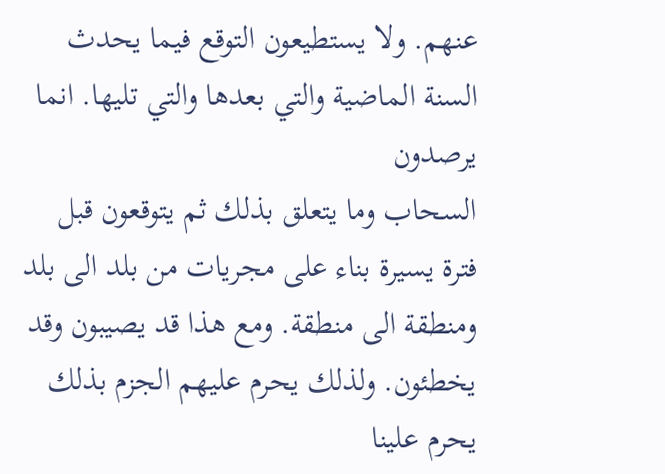عنهم. ولا يستطيعون التوقع فيما يحدث السنة الماضية والتي بعدها والتي تليها. انما يرصدون
السحاب وما يتعلق بذلك ثم يتوقعون قبل فترة يسيرة بناء على مجريات من بلد الى بلد ومنطقة الى منطقة. ومع هذا قد يصيبون وقد يخطئون. ولذلك يحرم عليهم الجزم بذلك
يحرم علينا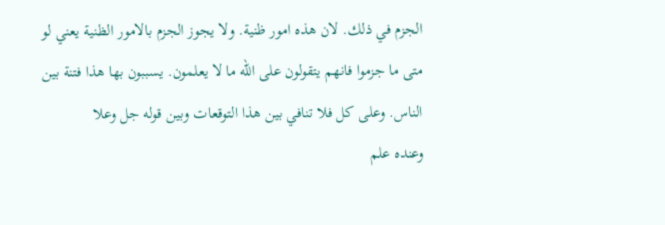الجزم في ذلك. لان هذه امور ظنية. ولا يجوز الجزم بالامور الظنية يعني لو متى ما جزموا فانهم يتقولون على الله ما لا يعلمون. يسببون بها هذا فتنة بين الناس. وعلى كل فلا تنافي بين هذا التوقعات وبين قوله جل وعلا
وعنده علم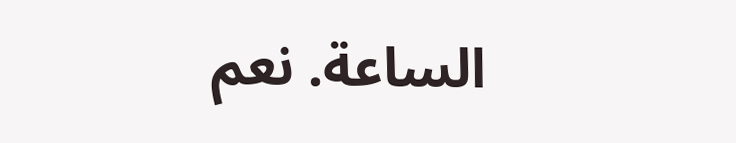الساعة. نعم